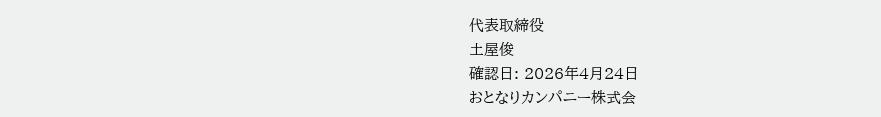代表取締役
土屋俊
確認日: 2026年4月24日
おとなりカンパニー株式会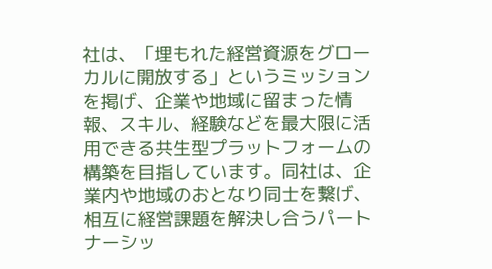社は、「埋もれた経営資源をグローカルに開放する」というミッションを掲げ、企業や地域に留まった情報、スキル、経験などを最大限に活用できる共生型プラットフォームの構築を目指しています。同社は、企業内や地域のおとなり同士を繋げ、相互に経営課題を解決し合うパートナーシッ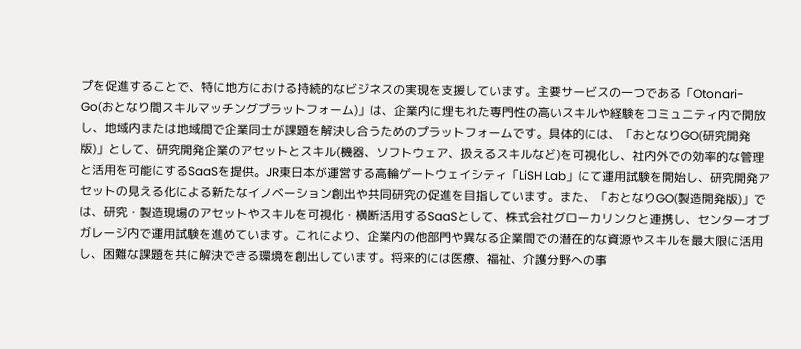プを促進することで、特に地方における持続的なビジネスの実現を支援しています。主要サービスの一つである「Otonari-Go(おとなり間スキルマッチングプラットフォーム)」は、企業内に埋もれた専門性の高いスキルや経験をコミュニティ内で開放し、地域内または地域間で企業同士が課題を解決し合うためのプラットフォームです。具体的には、「おとなりGO(研究開発版)」として、研究開発企業のアセットとスキル(機器、ソフトウェア、扱えるスキルなど)を可視化し、社内外での効率的な管理と活用を可能にするSaaSを提供。JR東日本が運営する高輪ゲートウェイシティ「LiSH Lab」にて運用試験を開始し、研究開発アセットの見える化による新たなイノベーション創出や共同研究の促進を目指しています。また、「おとなりGO(製造開発版)」では、研究・製造現場のアセットやスキルを可視化・横断活用するSaaSとして、株式会社グローカリンクと連携し、センターオブガレージ内で運用試験を進めています。これにより、企業内の他部門や異なる企業間での潜在的な資源やスキルを最大限に活用し、困難な課題を共に解決できる環境を創出しています。将来的には医療、福祉、介護分野への事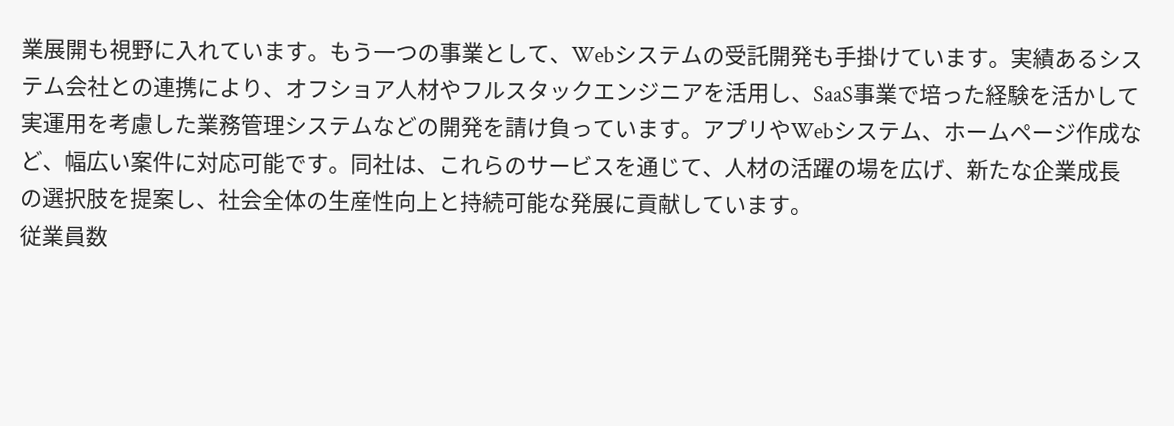業展開も視野に入れています。もう一つの事業として、Webシステムの受託開発も手掛けています。実績あるシステム会社との連携により、オフショア人材やフルスタックエンジニアを活用し、SaaS事業で培った経験を活かして実運用を考慮した業務管理システムなどの開発を請け負っています。アプリやWebシステム、ホームページ作成など、幅広い案件に対応可能です。同社は、これらのサービスを通じて、人材の活躍の場を広げ、新たな企業成長の選択肢を提案し、社会全体の生産性向上と持続可能な発展に貢献しています。
従業員数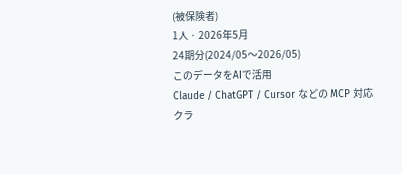(被保険者)
1人 · 2026年5月
24期分(2024/05〜2026/05)
このデータをAIで活用
Claude / ChatGPT / Cursor などの MCP 対応クラ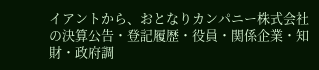イアントから、おとなりカンパニー株式会社の決算公告・登記履歴・役員・関係企業・知財・政府調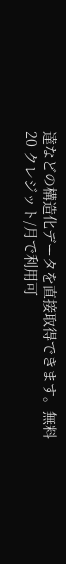達などの構造化データを直接取得できます。無料 20 クレジット/月で利用可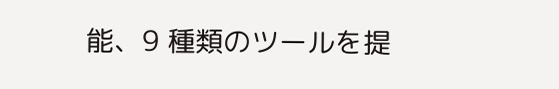能、9 種類のツールを提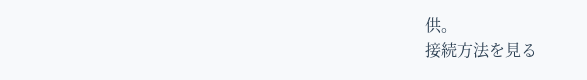供。
接続方法を見る